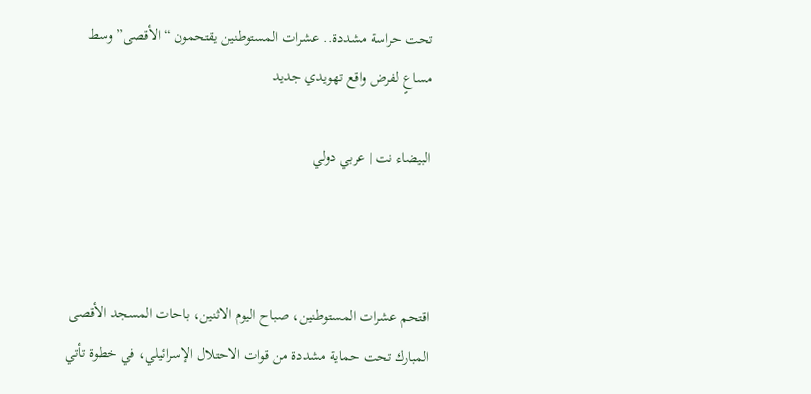تحت حراسة مشددة.. عشرات المستوطنين يقتحمون “الأقصى” وسط مساعٍ لفرض واقع تهويدي جديد

البيضاء نت | عربي دولي



اقتحم عشرات المستوطنين، صباح اليوم الاثنين، باحات المسجد الأقصى المبارك تحت حماية مشددة من قوات الاحتلال الإسرائيلي، في خطوة تأتي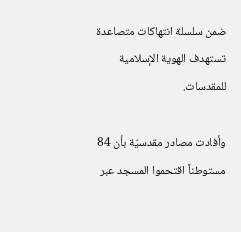ضمن سلسلة انتهاكات متصاعدة تستهدف الهوية الإسلامية للمقدسات.

وأفادت مصادر مقدسيّة بأن 84 مستوطناً اقتحموا المسجد عبر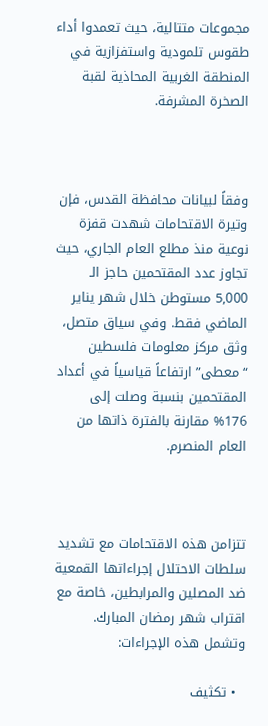مجموعات متتالية، حيث تعمدوا أداء طقوس تلمودية واستفزازية في المنطقة الغربية المحاذية لقبة الصخرة المشرفة.



وفقاً لبيانات محافظة القدس، فإن وتيرة الاقتحامات شهدت قفزة نوعية منذ مطلع العام الجاري، حيث تجاوز عدد المقتحمين حاجز الـ 5,000 مستوطن خلال شهر يناير الماضي فقط. وفي سياق متصل، وثق مركز معلومات فلسطين “معطى” ارتفاعاً قياسياً في أعداد المقتحمين بنسبة وصلت إلى 176% مقارنة بالفترة ذاتها من العام المنصرم.



تتزامن هذه الاقتحامات مع تشديد سلطات الاحتلال إجراءاتها القمعية ضد المصلين والمرابطين، خاصة مع اقتراب شهر رمضان المبارك. وتشمل هذه الإجراءات:

  • تكثيف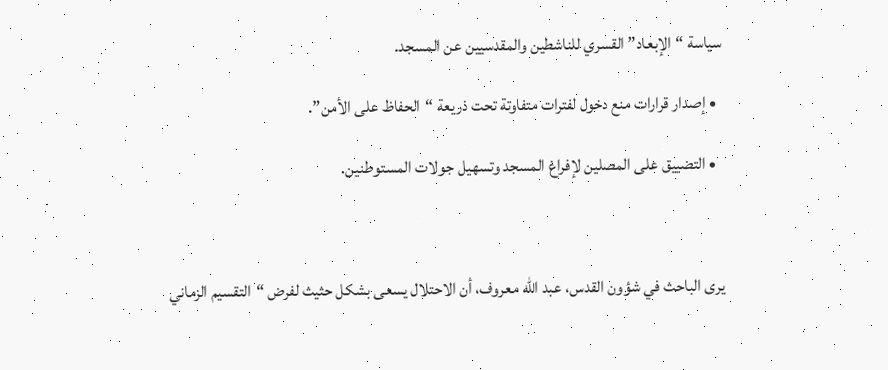سياسة “الإبعاد” القسري للناشطين والمقدسيين عن المسجد.

  • إصدار قرارات منع دخول لفترات متفاوتة تحت ذريعة “الحفاظ على الأمن”.

  • التضييق على المصلين لإفراغ المسجد وتسهيل جولات المستوطنين.



يرى الباحث في شؤون القدس، عبد الله معروف، أن الاحتلال يسعى بشكل حثيث لفرض “التقسيم الزماني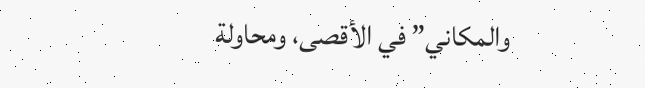والمكاني” في الأقصى، ومحاولة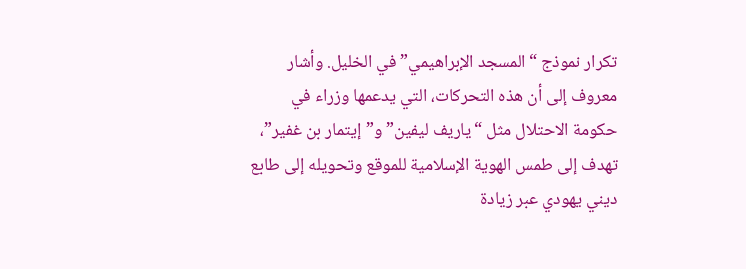تكرار نموذج “المسجد الإبراهيمي” في الخليل. وأشار معروف إلى أن هذه التحركات، التي يدعمها وزراء في حكومة الاحتلال مثل “ياريف ليفين” و”إيتمار بن غفير”، تهدف إلى طمس الهوية الإسلامية للموقع وتحويله إلى طابع ديني يهودي عبر زيادة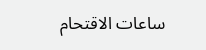ساعات الاقتحام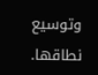وتوسيع نطاقها.